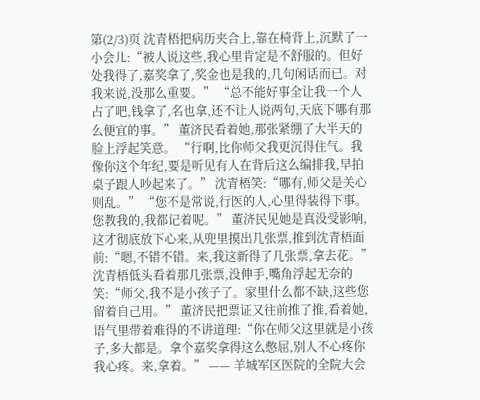第(2/3)页 沈青梧把病历夹合上,靠在椅背上,沉默了一小会儿:“被人说这些,我心里肯定是不舒服的。但好处我得了,嘉奖拿了,奖金也是我的,几句闲话而已。对我来说,没那么重要。” “总不能好事全让我一个人占了吧,钱拿了,名也拿,还不让人说两句,天底下哪有那么便宜的事。” 董济民看着她,那张紧绷了大半天的脸上浮起笑意。 “行啊,比你师父我更沉得住气。我像你这个年纪,要是听见有人在背后这么编排我,早拍桌子跟人吵起来了。” 沈青梧笑:“哪有,师父是关心则乱。” “您不是常说,行医的人,心里得装得下事。您教我的,我都记着呢。” 董济民见她是真没受影响,这才彻底放下心来,从兜里摸出几张票,推到沈青梧面前:“嗯,不错不错。来,我这新得了几张票,拿去花。” 沈青梧低头看着那几张票,没伸手,嘴角浮起无奈的笑:“师父,我不是小孩子了。家里什么都不缺,这些您留着自己用。” 董济民把票证又往前推了推,看着她,语气里带着难得的不讲道理:“你在师父这里就是小孩子,多大都是。拿个嘉奖拿得这么憋屈,别人不心疼你我心疼。来,拿着。” —— 羊城军区医院的全院大会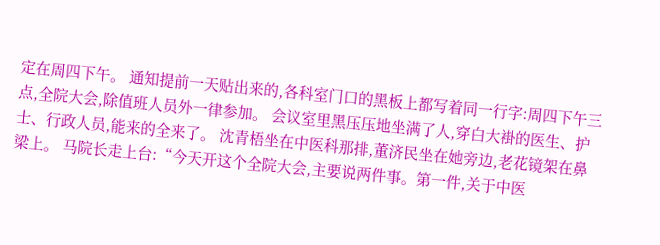定在周四下午。 通知提前一天贴出来的,各科室门口的黑板上都写着同一行字:周四下午三点,全院大会,除值班人员外一律参加。 会议室里黑压压地坐满了人,穿白大褂的医生、护士、行政人员,能来的全来了。 沈青梧坐在中医科那排,董济民坐在她旁边,老花镜架在鼻梁上。 马院长走上台:“今天开这个全院大会,主要说两件事。第一件,关于中医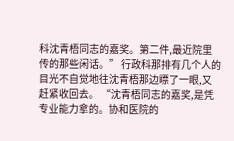科沈青梧同志的嘉奖。第二件,最近院里传的那些闲话。” 行政科那排有几个人的目光不自觉地往沈青梧那边瞟了一眼,又赶紧收回去。 “沈青梧同志的嘉奖,是凭专业能力拿的。协和医院的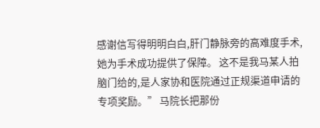感谢信写得明明白白,肝门静脉旁的高难度手术,她为手术成功提供了保障。 这不是我马某人拍脑门给的,是人家协和医院通过正规渠道申请的专项奖励。” 马院长把那份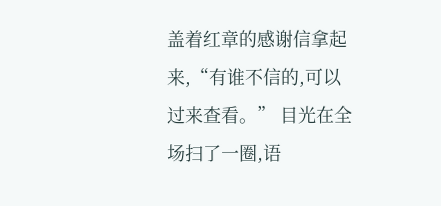盖着红章的感谢信拿起来,“有谁不信的,可以过来查看。” 目光在全场扫了一圈,语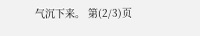气沉下来。 第(2/3)页